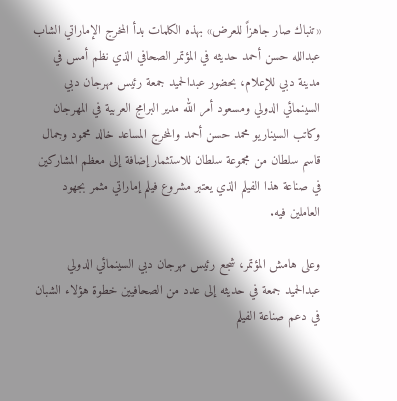«تنباك صار جاهزاً للعرض» بهذه الكلمات بدأ المخرج الإماراتي الشاب عبدالله حسن أحمد حديثه في المؤتمر الصحافي الذي نظم أمس في مدينة دبي للإعلام، بحضور عبدالحميد جمعة رئيس مهرجان دبي السينمائي الدولي ومسعود أمر الله مدير البرامج العربية في المهرجان وكاتب السيناريو محمد حسن أحمد والمخرج المساعد خالد محمود وجمال قاسم سلطان من مجموعة سلطان للاستثمار إضافة إلى معظم المشاركين في صناعة هذا الفيلم الذي يعتبر مشروع فيلم إماراتي مثمر بجهود العاملين فيه.

وعلى هامش المؤتمر، شجع رئيس مهرجان دبي السينمائي الدولي عبدالحميد جمعة في حديثه إلى عدد من الصحافيين خطوة هؤلاء الشبان في دعم صناعة الفيلم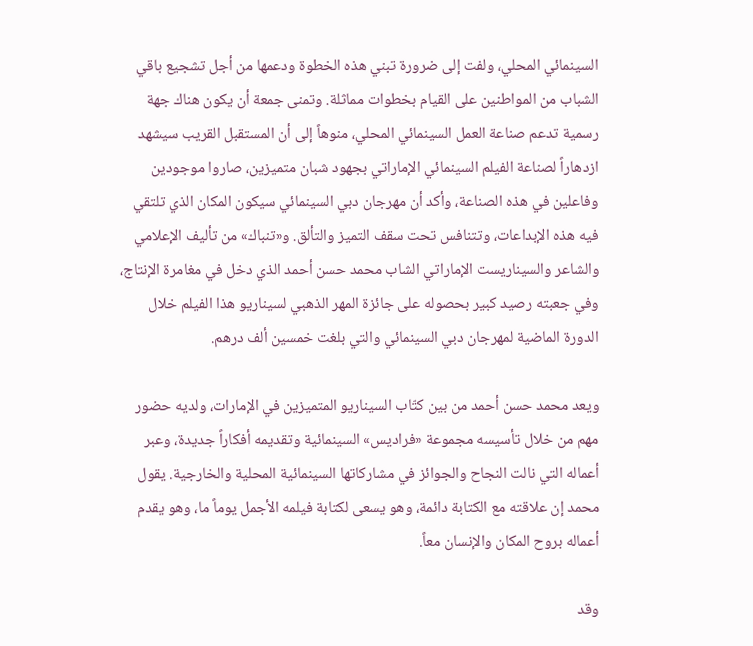السينمائي المحلي، ولفت إلى ضرورة تبني هذه الخطوة ودعمها من أجل تشجيع باقي الشباب من المواطنين على القيام بخطوات مماثلة. وتمنى جمعة أن يكون هناك جهة رسمية تدعم صناعة العمل السينمائي المحلي، منوهاً إلى أن المستقبل القريب سيشهد ازدهاراً لصناعة الفيلم السينمائي الإماراتي بجهود شبان متميزين، صاروا موجودين وفاعلين في هذه الصناعة، وأكد أن مهرجان دبي السينمائي سيكون المكان الذي تلتقي فيه هذه الإبداعات، وتتنافس تحت سقف التميز والتألق. و«تنباك» من تأليف الإعلامي والشاعر والسيناريست الإماراتي الشاب محمد حسن أحمد الذي دخل في مغامرة الإنتاج، وفي جعبته رصيد كبير بحصوله على جائزة المهر الذهبي لسيناريو هذا الفيلم خلال الدورة الماضية لمهرجان دبي السينمائي والتي بلغت خمسين ألف درهم.

ويعد محمد حسن أحمد من بين كتّاب السيناريو المتميزين في الإمارات، ولديه حضور مهم من خلال تأسيسه مجموعة «فراديس» السينمائية وتقديمه أفكاراً جديدة، وعبر أعماله التي نالت النجاح والجوائز في مشاركاتها السينمائية المحلية والخارجية. يقول محمد إن علاقته مع الكتابة دائمة، وهو يسعى لكتابة فيلمه الأجمل يوماً ما، وهو يقدم أعماله بروح المكان والإنسان معاً.

وقد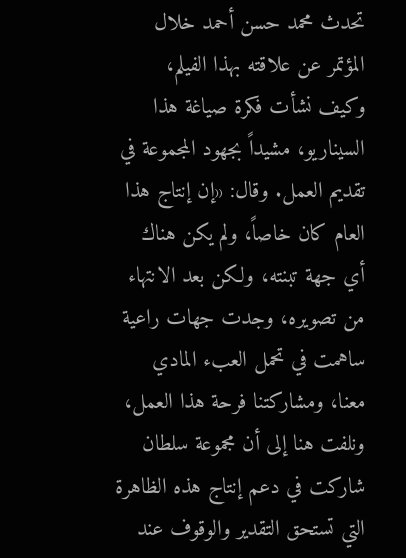تحدث محمد حسن أحمد خلال المؤتمر عن علاقته بهذا الفيلم، وكيف نشأت فكرة صياغة هذا السيناريو، مشيداً بجهود المجموعة في تقديم العمل. وقال: «إن إنتاج هذا العام كان خاصاً، ولم يكن هناك أي جهة تبنته، ولكن بعد الانتهاء من تصويره، وجدت جهات راعية ساهمت في تحمل العبء المادي معنا، ومشاركتنا فرحة هذا العمل، ونلفت هنا إلى أن مجموعة سلطان شاركت في دعم إنتاج هذه الظاهرة التي تستحق التقدير والوقوف عند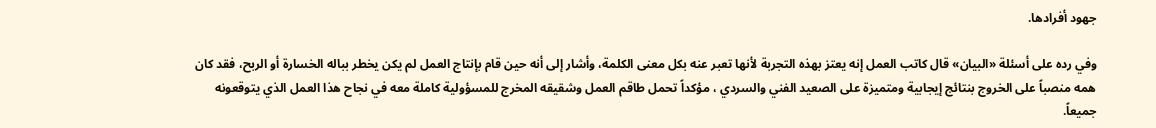جهود أفرادها.

وفي رده على أسئلة «البيان» قال كاتب العمل إنه يعتز بهذه التجربة لأنها تعبر عنه بكل معنى الكلمة، وأشار إلى أنه حين قام بإنتاج العمل لم يكن يخطر بباله الخسارة أو الربح، فقد كان همه منصباً على الخروج بنتائج إيجابية ومتميزة على الصعيد الفني والسردي ، مؤكداً تحمل طاقم العمل وشقيقه المخرج للمسؤولية كاملة معه في نجاح هذا العمل الذي يتوقعونه جميعاً.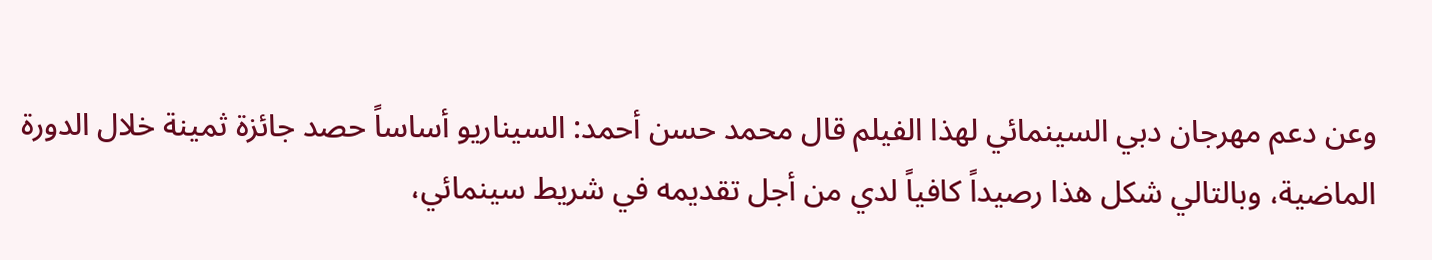وعن دعم مهرجان دبي السينمائي لهذا الفيلم قال محمد حسن أحمد: السيناريو أساساً حصد جائزة ثمينة خلال الدورة الماضية، وبالتالي شكل هذا رصيداً كافياً لدي من أجل تقديمه في شريط سينمائي،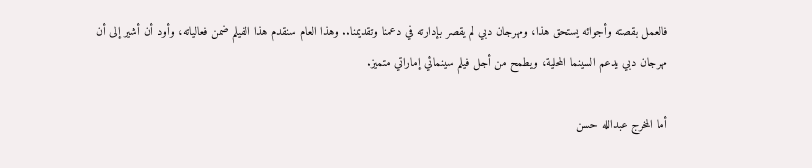فالعمل بقصته وأجوائه يستحق هذا، ومهرجان دبي لم يقصر بإدارته في دعمنا وتقديمنا.. وهذا العام سنقدم هذا الفيلم ضمن فعالياته، وأود أن أشير إلى أن مهرجان دبي يدعم السينما المحلية، ويطمح من أجل فيلم سينمائي إماراتي متميز.

أما المخرج عبدالله حسن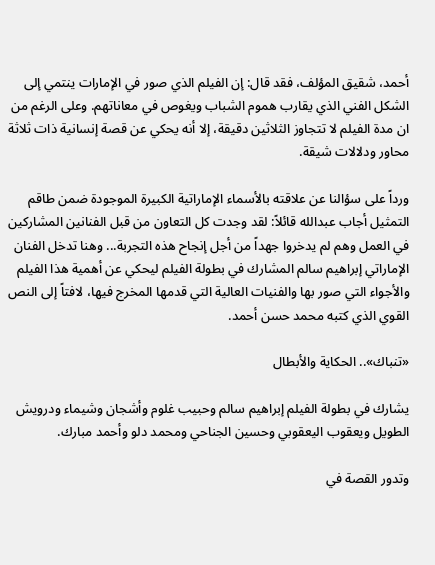أحمد، شقيق المؤلف، فقد قال: إن الفيلم الذي صور في الإمارات ينتمي إلى الشكل الفني الذي يقارب هموم الشباب ويغوص في معاناتهم. وعلى الرغم من ان مدة الفيلم لا تتجاوز الثلاثين دقيقة، إلا أنه يحكي عن قصة إنسانية ذات ثلاثة محاور ودلالات شيقة.

ورداً على سؤالنا عن علاقته بالأسماء الإماراتية الكبيرة الموجودة ضمن طاقم التمثيل أجاب عبدالله قائلاً: لقد وجدت كل التعاون من قبل الفنانين المشاركين في العمل وهم لم يدخروا جهداً من أجل إنجاح هذه التجربة... وهنا تدخل الفنان الإماراتي إبراهيم سالم المشارك في بطولة الفيلم ليحكي عن أهمية هذا الفيلم والأجواء التي صور بها والفنيات العالية التي قدمها المخرج فيها، لافتاً إلى النص القوي الذي كتبه محمد حسن أحمد.

«تنباك».. الحكاية والأبطال

يشارك في بطولة الفيلم إبراهيم سالم وحبيب غلوم وأشجان وشيماء ودرويش الطويل ويعقوب اليعقوبي وحسين الجناحي ومحمد دلو وأحمد مبارك.

وتدور القصة في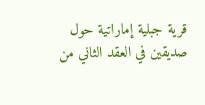قرية جبلية إماراتية حول صديقين في العقد الثاني من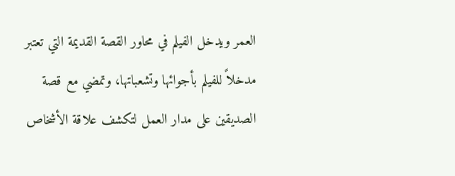العمر ويدخل الفيلم في محاور القصة القديمة التي تعتبر مدخلاً للفيلم بأجوائها وتشعباتها، وتمضي مع قصة الصديقين على مدار العمل لتكشف علاقة الأشخاص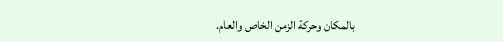بالمكان وحركة الزمن الخاص والعام.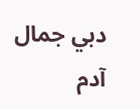دبي جمال آدم